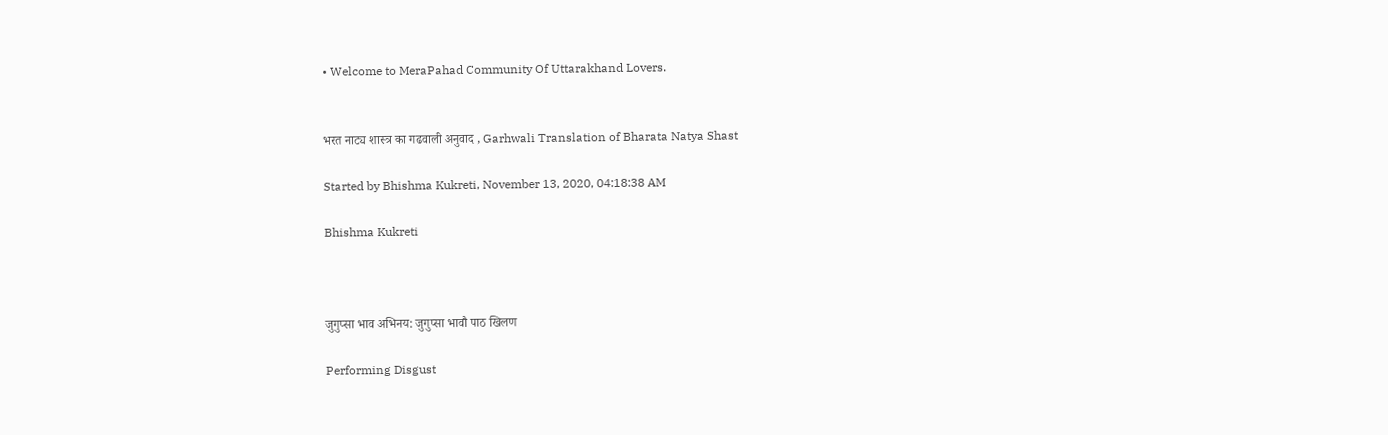• Welcome to MeraPahad Community Of Uttarakhand Lovers.


भरत नाट्य शास्त्र का गढवाली अनुवाद , Garhwali Translation of Bharata Natya Shast

Started by Bhishma Kukreti, November 13, 2020, 04:18:38 AM

Bhishma Kukreti



जुगुप्सा भाव अभिनय: जुगुप्सा भावौ पाठ खिलण

Performing Disgust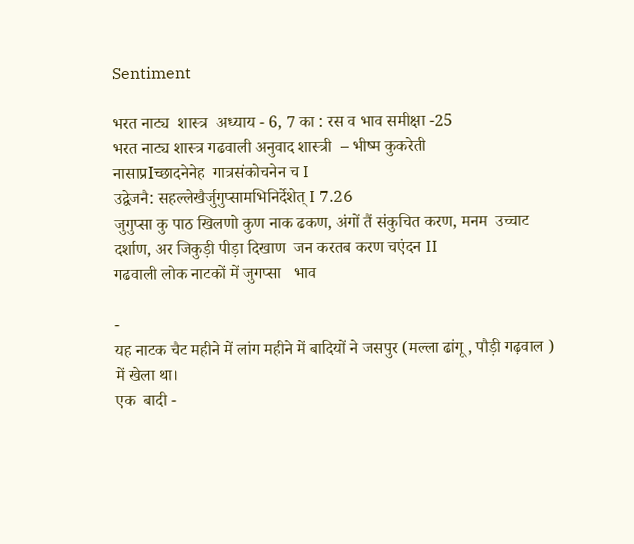Sentiment

भरत नाट्य  शास्त्र  अध्याय - 6, 7 का : रस व भाव समीक्षा -25
भरत नाट्य शास्त्र गढवाली अनुवाद शास्त्री  – भीष्म कुकरेती
नासाप्रIच्छादनेनेह  गात्रसंकोचनेन च I
उद्वेजनै: सहल्लेखैर्जुगुप्सामभिनिर्देशेत् I 7.26
जुगुप्सा कु पाठ खिलणो कुण नाक ढकण, अंगों तैं संकुचित करण, मनम  उच्चाट दर्शाण, अर जिकुड़ी पीड़ा दिखाण  जन करतब करण चएंदन II
गढवाली लोक नाटकों में जुगप्सा   भाव

-
यह नाटक चैट महीने में लांग महीने में बादियों ने जसपुर (मल्ला ढांगू , पौड़ी गढ़वाल ) में खेला था।
एक  बादी -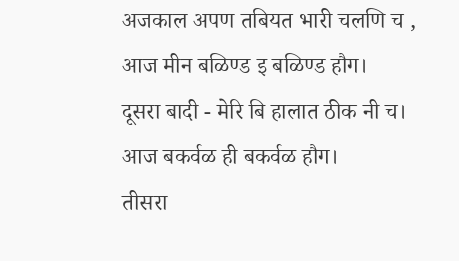अजकाल अपण तबियत भारी चलणि च , आज मीन बळिण्ड इ बळिण्ड हौग।
दूसरा बादी - मेरि बि हालात ठीक नी च।  आज बकर्वळ ही बकर्वळ हौग।
तीसरा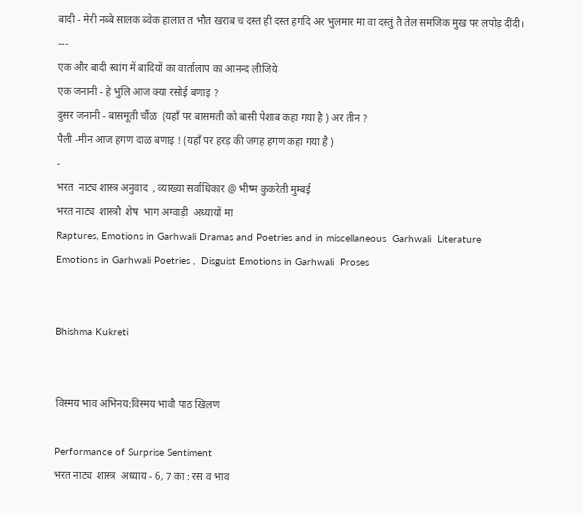बादी - मेरी नब्बे सालक ब्वेक हालात त भौत खराब च दस्त ही दस्त हगदि अर भुलमार मा वा दस्तुं तै तेल समजिक मुख पर लपोड़ दींदी।
---
एक और बादी स्वांग में बादियों का वार्तालाप का आनन्द लीजिये
एक जनानी - हे भुलि आज क्या रसोई बणाइ ?
दुसर जनानी - बासमूती चौंळ  (यहाँ पर बासमती को बासी पेशाब कहा गया है ) अर तीन ?
पैली -मीन आज हगण दाळ बणाइ ! (यहाँ पर हरड़ की जगह हगण कहा गया है )
-
भरत  नाट्य शास्त्र अनुवाद  , व्याख्या सर्वाधिकार @ भीष्म कुकरेती मुम्बई
भरत नाट्य  शास्त्रौ  शेष  भाग अग्वाड़ी  अध्यायों मा
Raptures, Emotions in Garhwali Dramas and Poetries and in miscellaneous  Garhwali  Literature
Emotions in Garhwali Poetries ,  Disguist Emotions in Garhwali  Proses


Bhishma Kukreti


विस्मय भाव अभिनय:विस्मय भावौ पाठ खिलण

Performance of Surprise Sentiment
भरत नाट्य  शास्त्र  अध्याय - 6, 7 का : रस व भाव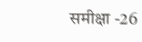समीक्षा -26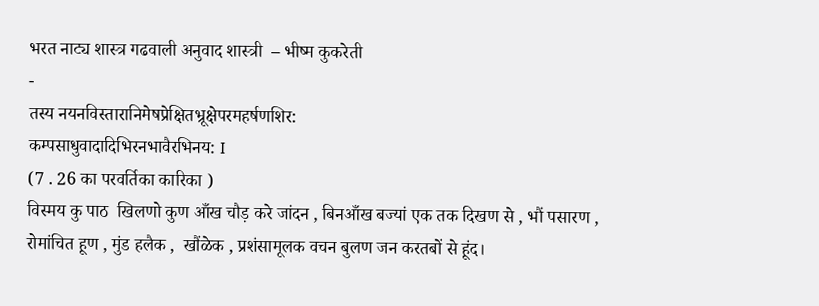भरत नाट्य शास्त्र गढवाली अनुवाद शास्त्री  – भीष्म कुकरेती
-
तस्य नयनविस्तारानिमेषप्रेक्षितभ्रूक्षेपरमहर्षणशिर:
कम्पसाधुवादादिभिरनभावैरभिनय: I
(7 . 26 का परवर्तिका कारिका )
विस्मय कु पाठ  खिलणो कुण आँख चौड़ करे जांदन , बिनआँख बज्यां एक तक दिखण से , भौं पसारण , रोमांचित हूण , मुंड हलैक ,  खौंळेक , प्रशंसामूलक वचन बुलण जन करतबों से हूंद।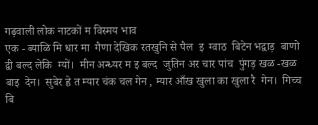गढ़वाली लोक नाटकों म विस्मय भाव
एक - ब्याळि मि धार मा  गैणा देखिक रतखुनि से पैल  इ  ग्वाठ  बिटेन भद्वाड़  बाणो  द्वी बल्द लेकि  ग्यों।  मीन अन्ध्यर म इ बल्द  जुतिन अर चार पांच  पुंगड़ खळ -खळ  बाइ  देन।  सुबेर ह्वे त म्यार चंक चल गेन , म्यार आँख खुला का खुला रै  गेन।  गिच्च बि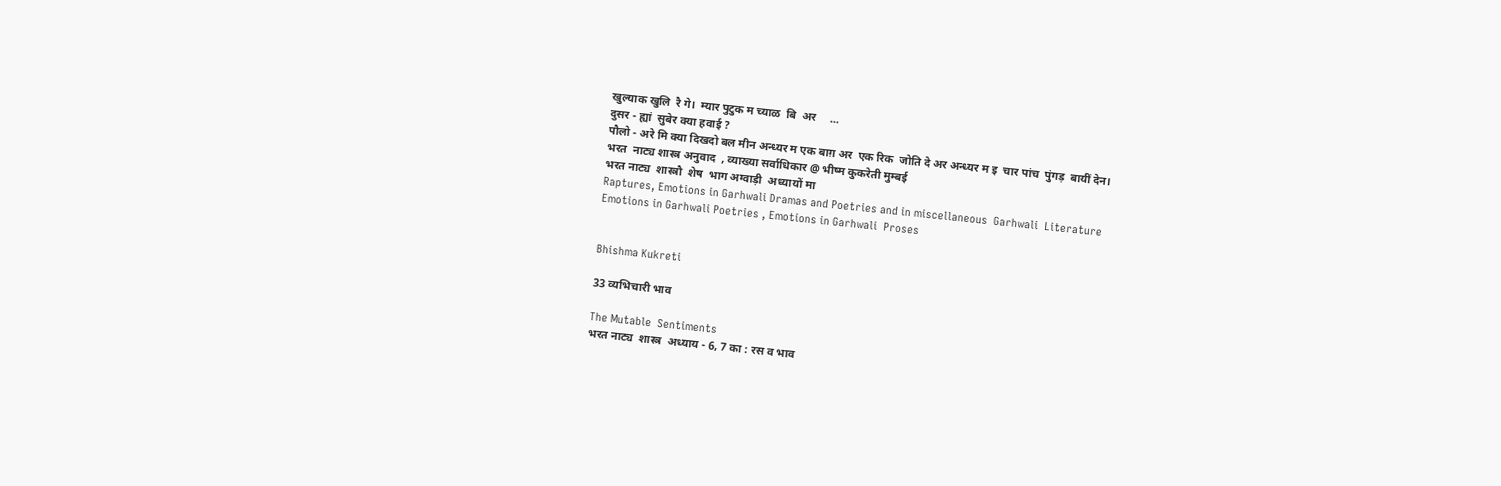खुल्याक खुलि  रै गे।  म्यार पुटुक म च्याळ  बि  अर     ...
दुसर - ह्यां  सुबेर क्या हवाई ?
पौलो - अरे मि क्या दिखदो बल मीन अन्ध्यर म एक बाग़ अर  एक रिक  जोति दे अर अन्ध्यर म इ  चार पांच  पुंगड़  बायीं देन।
भरत  नाट्य शास्त्र अनुवाद  , व्याख्या सर्वाधिकार @ भीष्म कुकरेती मुम्बई
भरत नाट्य  शास्त्रौ  शेष  भाग अग्वाड़ी  अध्यायों मा
Raptures, Emotions in Garhwali Dramas and Poetries and in miscellaneous  Garhwali  Literature
Emotions in Garhwali Poetries , Emotions in Garhwali  Proses


Bhishma Kukreti

33 व्यभिचारी भाव

The Mutable  Sentiments
भरत नाट्य  शास्त्र  अध्याय - 6, 7 का : रस व भाव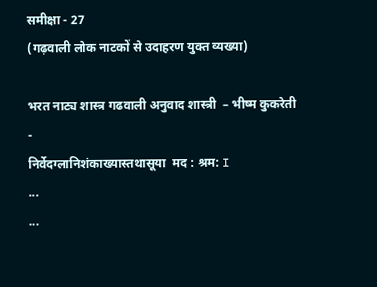समीक्षा - 27
(गढ़वाली लोक नाटकों से उदाहरण युक्त व्यख्या)

भरत नाट्य शास्त्र गढवाली अनुवाद शास्त्री  – भीष्म कुकरेती
-
निर्वेदग्लानिशंकाख्यास्तथासूया  मद : श्रम: I
...
...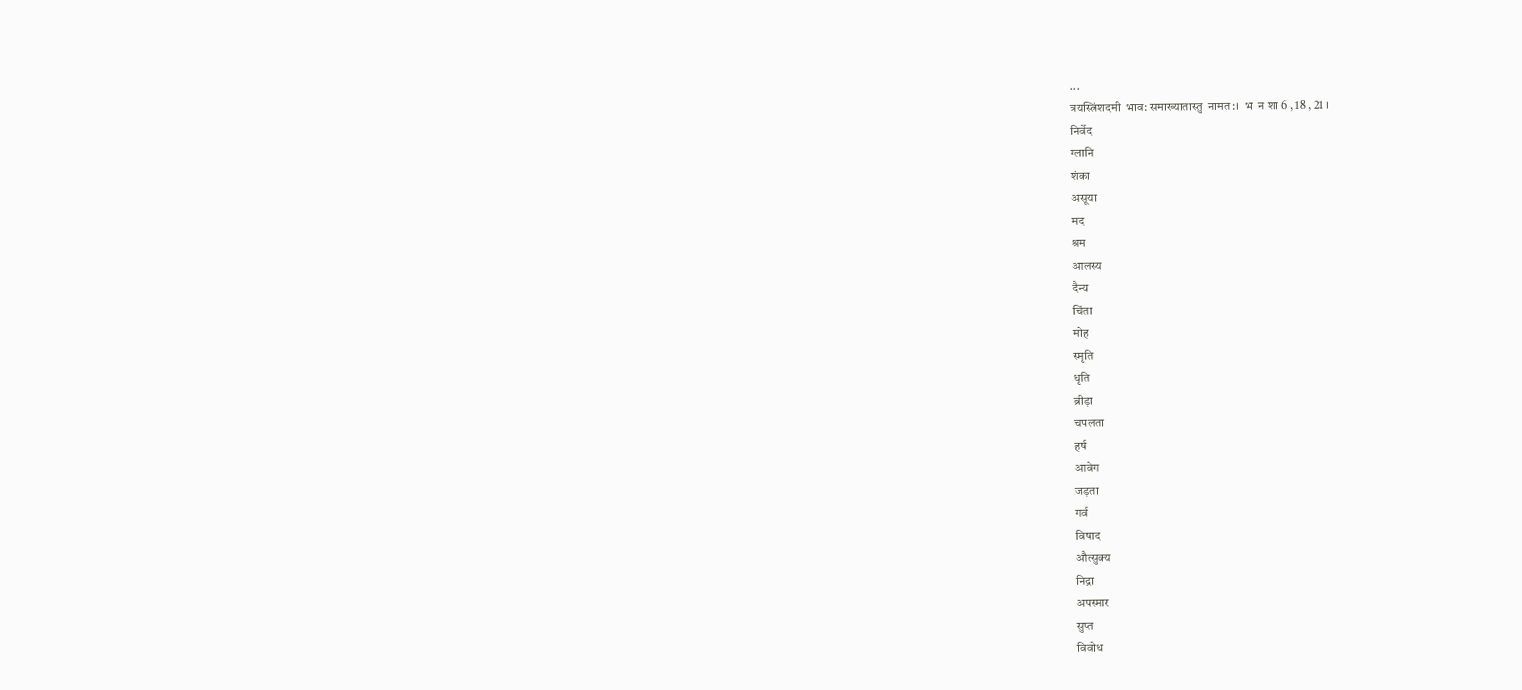...
त्रयस्त्रिंशदमी  भाव: समाख्यातास्तु  नामत:।  भ  न शा 6 , 18 , 21 ।
निर्वेद
ग्लानि
शंका
असूया
मद
श्रम
आलस्य
दैन्य
चिंता
मोह
स्मृति
धृति
ब्रीड़ा
चपलता
हर्ष
आवेग
जड़ता
गर्व
विषाद
औत्सुक्य
निद्रा
अपस्मार
सुप्त
विवोध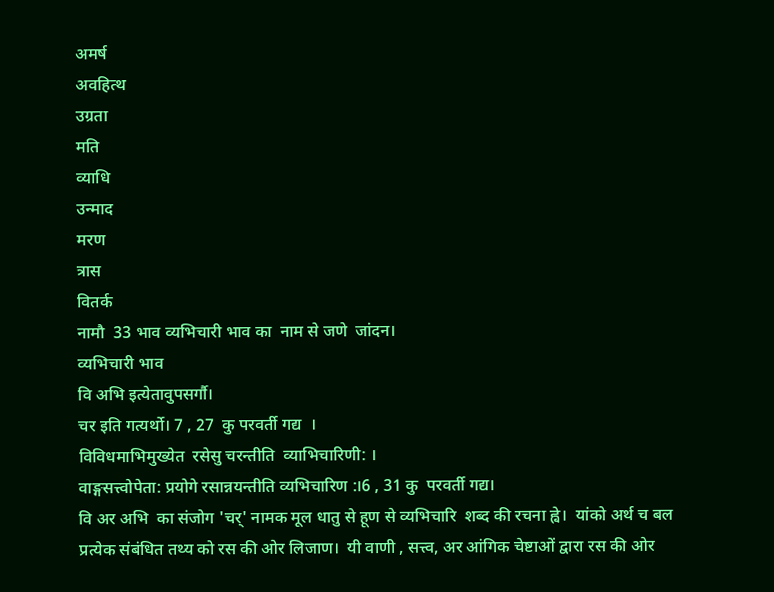अमर्ष
अवहित्थ
उग्रता
मति
व्याधि
उन्माद
मरण
त्रास
वितर्क
नामौ  33 भाव व्यभिचारी भाव का  नाम से जणे  जांदन।
व्यभिचारी भाव
वि अभि इत्येतावुपसर्गौ।
चर इति गत्यर्थो। 7 , 27  कु परवर्ती गद्य  ।
विविधमाभिमुख्येत  रसेसु चरन्तीति  व्याभिचारिणी: ।
वाङ्गसत्त्वोपेता: प्रयोगे रसान्नयन्तीति व्यभिचारिण :।6 , 31 कु  परवर्ती गद्य।
वि अर अभि  का संजोग 'चर्' नामक मूल धातु से हूण से व्यभिचारि  शब्द की रचना ह्वे।  यांको अर्थ च बल प्रत्येक संबंधित तथ्य को रस की ओर लिजाण।  यी वाणी , सत्त्व, अर आंगिक चेष्टाओं द्वारा रस की ओर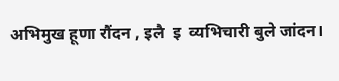अभिमुख हूणा रौंदन , इलै  इ  व्यभिचारी बुले जांदन।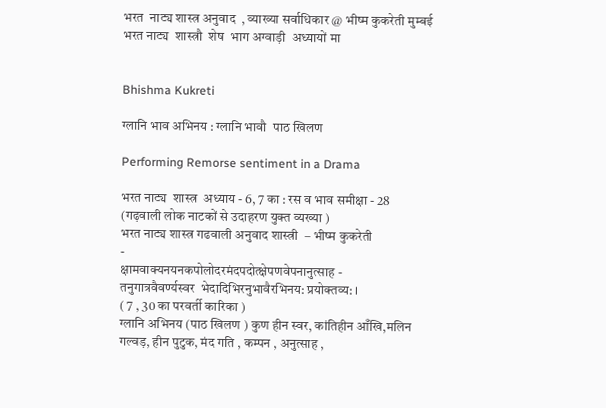भरत  नाट्य शास्त्र अनुवाद  , व्याख्या सर्वाधिकार @ भीष्म कुकरेती मुम्बई
भरत नाट्य  शास्त्रौ  शेष  भाग अग्वाड़ी  अध्यायों मा


Bhishma Kukreti

ग्लानि भाव अभिनय : ग्लानि भावौ  पाठ खिलण

Performing Remorse sentiment in a Drama

भरत नाट्य  शास्त्र  अध्याय - 6, 7 का : रस व भाव समीक्षा - 28
(गढ़वाली लोक नाटकों से उदाहरण युक्त व्यख्या )
भरत नाट्य शास्त्र गढवाली अनुवाद शास्त्री  – भीष्म कुकरेती
-
क्षामवाक्यनयनकपोलोदरमंदपदोत्क्षेपणवेपनानुत्साह -
तनुगात्रवैवर्ण्यस्वर  भेदादिभिरनुभावैरभिनय: प्रयोक्तव्य: ।
( 7 , 30 का परवर्ती कारिका )
ग्लानि अभिनय (पाठ खिलण ) कुण हीन स्वर, कांतिहीन आँखि,मलिन गल्वड़, हीन पुटुक, मंद गति , कम्पन , अनुत्साह ,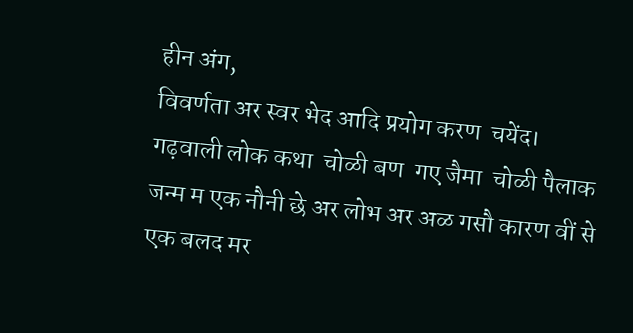हीन अंग,
विवर्णता अर स्वर भेद आदि प्रयोग करण  चयेंद।
गढ़वाली लोक कथा  चोळी बण  गए जैमा  चोळी पैलाक जन्म म एक नौनी छे अर लोभ अर अळ गसौ कारण वीं से एक बलद मर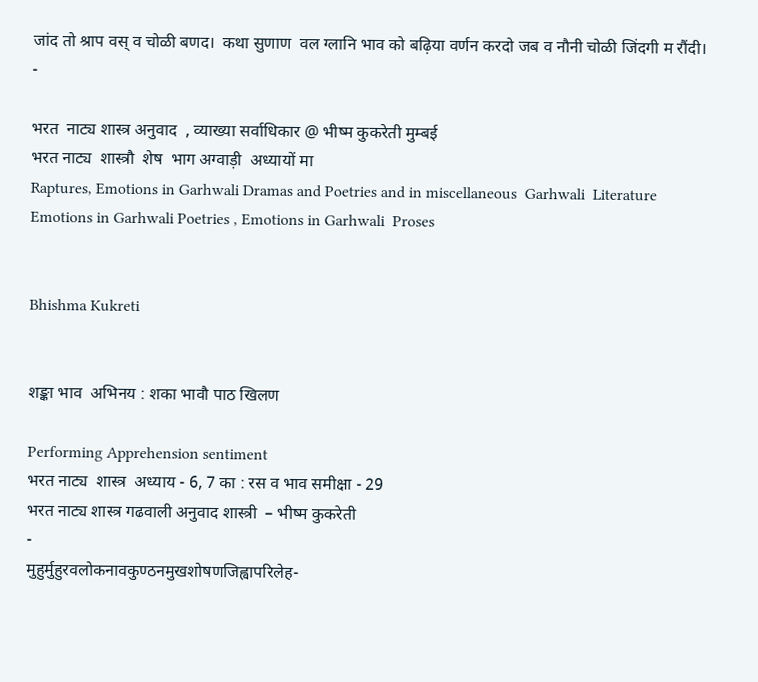जांद तो श्राप वस् व चोळी बणद।  कथा सुणाण  वल ग्लानि भाव को बढ़िया वर्णन करदो जब व नौनी चोळी जिंदगी म रौंदी।
-

भरत  नाट्य शास्त्र अनुवाद  , व्याख्या सर्वाधिकार @ भीष्म कुकरेती मुम्बई
भरत नाट्य  शास्त्रौ  शेष  भाग अग्वाड़ी  अध्यायों मा
Raptures, Emotions in Garhwali Dramas and Poetries and in miscellaneous  Garhwali  Literature
Emotions in Garhwali Poetries , Emotions in Garhwali  Proses


Bhishma Kukreti


शङ्का भाव  अभिनय : शका भावौ पाठ खिलण

Performing Apprehension sentiment
भरत नाट्य  शास्त्र  अध्याय - 6, 7 का : रस व भाव समीक्षा - 29
भरत नाट्य शास्त्र गढवाली अनुवाद शास्त्री  – भीष्म कुकरेती
-
मुहुर्मुहुरवलोकनावकुण्ठनमुखशोषणजिह्वापरिलेह-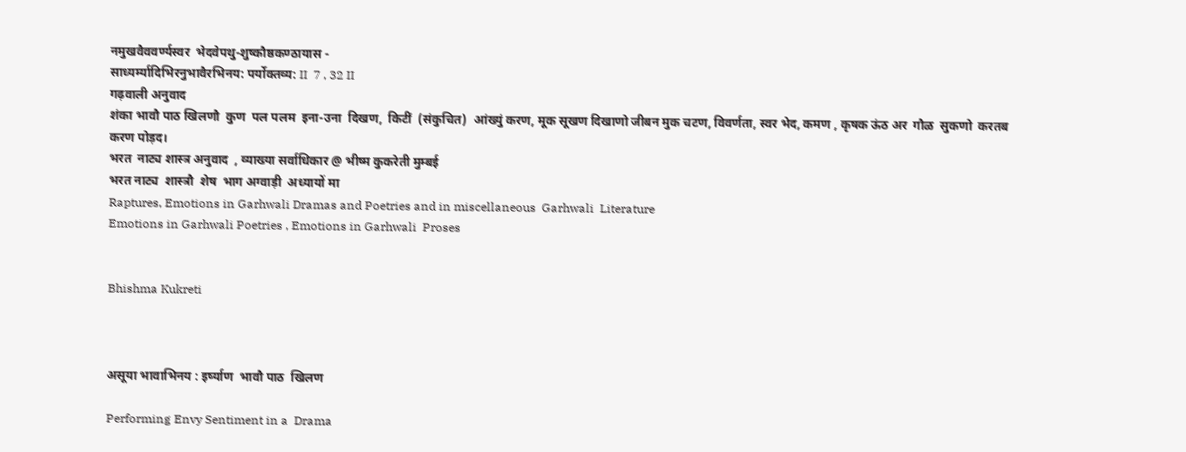नमुखवैववर्ण्यस्वर  भेदवेपथु-शुष्कौष्ठकण्ठायास -
साध्यर्म्यादिभिरनुभावैरभिनय: पर्योक्तव्य: II  7 , 32 II
गढ़वाली अनुवाद
शंका भावौ पाठ खिलणौ  कुण  पल पलम  इना-उना  दिखण,  किटीं  (संकुचित)  आंख्युं करण, मूक सूखण दिखाणो जीबन मुक चटण, विवर्णता, स्वर भेद, कमण , कृषक ऊंठ अर  गौळ  सुकणो  करतब करण पोड़द।
भरत  नाट्य शास्त्र अनुवाद  , व्याख्या सर्वाधिकार @ भीष्म कुकरेती मुम्बई
भरत नाट्य  शास्त्रौ  शेष  भाग अग्वाड़ी  अध्यायों मा
Raptures, Emotions in Garhwali Dramas and Poetries and in miscellaneous  Garhwali  Literature
Emotions in Garhwali Poetries , Emotions in Garhwali  Proses


Bhishma Kukreti



असूया भावाभिनय : इर्ष्याण  भावौ पाठ  खिलण

Performing Envy Sentiment in a  Drama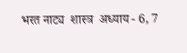भरत नाट्य  शास्त्र  अध्याय - 6, 7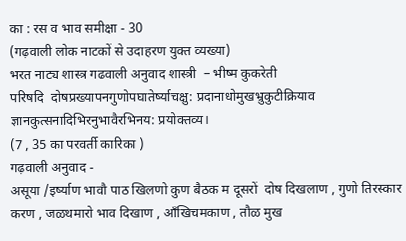का : रस व भाव समीक्षा - 30
(गढ़वाली लोक नाटकों से उदाहरण युक्त व्यख्या)
भरत नाट्य शास्त्र गढवाली अनुवाद शास्त्री  – भीष्म कुकरेती
परिषदि  दोषप्रख्यापनगुणोपघातेर्ष्याचक्षु: प्रदानाधोमुखभ्रुकुटीक्रियाव
ज्ञानकुत्सनादिभिरनुभावैरभिनय: प्रयोक्तव्य।
(7 , 35 का परवर्ती कारिका )
गढ़वाली अनुवाद -
असूया /इर्ष्याण भावौ पाठ खिलणो कुण बैठक म दूसरों  दोष दिखलाण , गुणो तिरस्कार करण , जळथमारो भाव दिखाण , आँखिचमकाण , तौळ मुख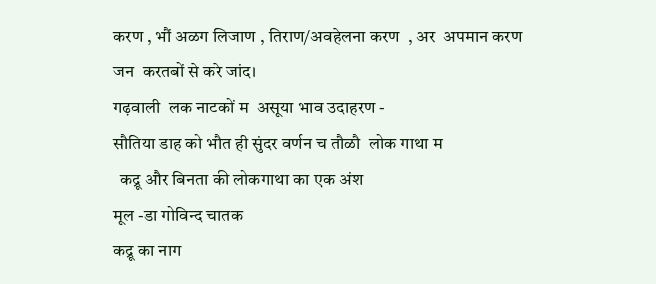करण , भौं अळग लिजाण , तिराण/अवहेलना करण  , अर  अपमान करण  जन  करतबों से करे जांद।
गढ़वाली  लक नाटकों म  असूया भाव उदाहरण -
सौतिया डाह को भौत ही सुंदर वर्णन च तौळौ  लोक गाथा म
  कद्रू और बिनता की लोकगाथा का एक अंश
मूल -डा गोविन्द चातक
कद्रू का नाग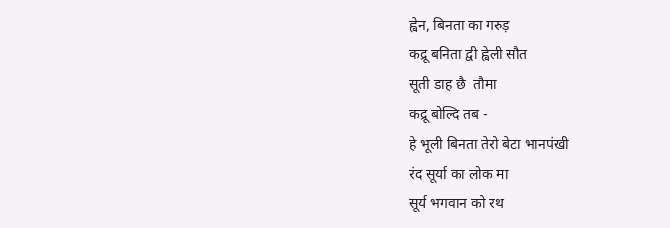ह्वेन, बिनता का गरुड़
कद्रू बनिता द्वी ह्वेली सौत
सूती डाह छै  तौमा
कद्रू बोल्दि तब -
हे भूली बिनता तेरो बेटा भानपंखी
रंद सूर्या का लोक मा
सूर्य भगवान को रथ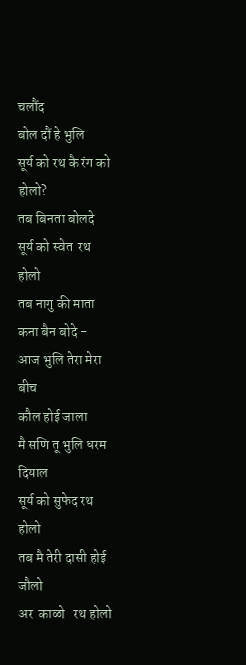चलौंद
बोल दौं हे भुलि
सूर्य को रथ कै रंग को होलो?
तब बिनता बोलदे
सूर्य को स्वेत  रथ होलो
तब नागु की माता कना बैन बोदे -
आज भुलि तेरा मेरा बीच
कौल होई जाला
मै सणि तू भुलि धरम दियाल
सूर्य को सुफेद रथ होलो
तब मै तेरी दासी होई जौलो
अर  काळो   रथ होलो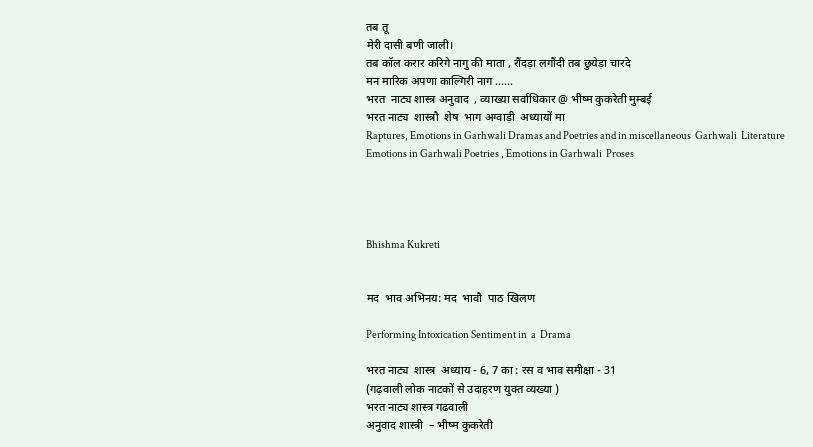तब तू
मेरी दासी बणी जाली।
तब कॉल करार करिगे नागु की माता , रौंदड़ा लगौंदी तब छुयेड़ा चारदे
मन मारिक अपणा काल्गिरी नाग ......
भरत  नाट्य शास्त्र अनुवाद  , व्याख्या सर्वाधिकार @ भीष्म कुकरेती मुम्बई
भरत नाट्य  शास्त्रौ  शेष  भाग अग्वाड़ी  अध्यायों मा
Raptures, Emotions in Garhwali Dramas and Poetries and in miscellaneous  Garhwali  Literature
Emotions in Garhwali Poetries , Emotions in Garhwali  Proses




Bhishma Kukreti


मद  भाव अभिनय: मद  भावौ  पाठ खिलण

Performing Intoxication Sentiment in  a  Drama

भरत नाट्य  शास्त्र  अध्याय - 6, 7 का : रस व भाव समीक्षा - 31
(गढ़वाली लोक नाटकों से उदाहरण युक्त व्यख्या )
भरत नाट्य शास्त्र गढवाली
अनुवाद शास्त्री  – भीष्म कुकरेती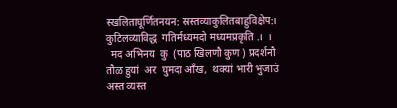स्खलिताघूर्णितनयन: स्रस्तव्याकुलितबाहुविक्षेप:।
कुटिलव्याविद्ध  गतिर्मध्यमदो मध्यमप्रकृति .।  ।
  मद अभिनय  कु  (पाठ खिलणौ कुण ) प्रदर्शनौ    तौळ हुयां  अर  घुमदा आँख,  थक्यां भारी भुजाउं अस्त व्यस्त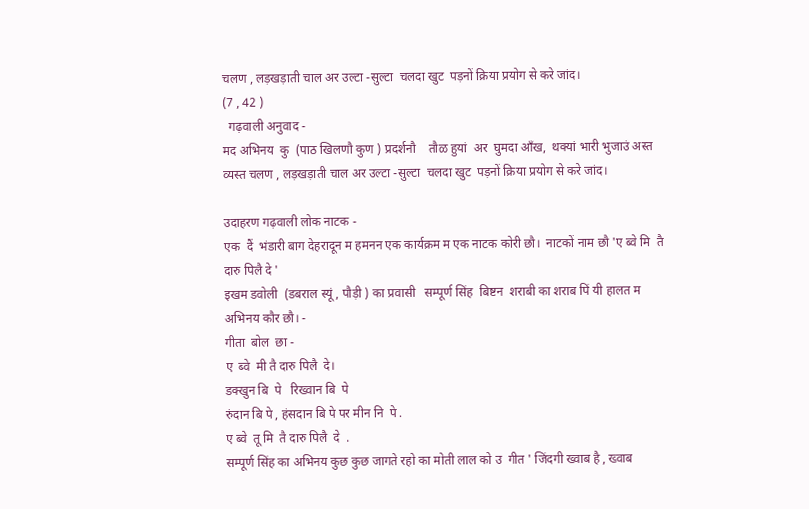चलण , लड़खड़ाती चाल अर उल्टा -सुल्टा  चलदा खुट  पड़नों क्रिया प्रयोग से करे जांद।
(7 , 42 )
  गढ़वाली अनुवाद -
मद अभिनय  कु  (पाठ खिलणौ कुण ) प्रदर्शनौ    तौळ हुयां  अर  घुमदा आँख,  थक्यां भारी भुजाउं अस्त व्यस्त चलण , लड़खड़ाती चाल अर उल्टा -सुल्टा  चलदा खुट  पड़नों क्रिया प्रयोग से करे जांद।

उदाहरण गढ़वाली लोक नाटक -
एक  दैं  भंडारी बाग देहरादून म हमनन एक कार्यक्रम म एक नाटक कोरी छौ।  नाटकों नाम छौ 'ए ब्वे मि  तै दारु पिलै दे '
इखम डवोली  (डबराल स्यूं , पौड़ी ) का प्रवासी   सम्पूर्ण सिंह  बिष्टन  शराबी का शराब पिं यी हालत म अभिनय कौर छौ। -
गीता  बोल  छा -
ए  ब्वे  मी तै दारु पिलै  दे।
डक्खुन बि  पे   रिख्वान बि  पे
रुंदान बि पे , हंसदान बि पे पर मीन नि  पे .
ए ब्वे  तू मि  तै दारु पिलै  दे  .
सम्पूर्ण सिंह का अभिनय कुछ कुछ जागते रहो का मोती लाल को उ  गीत ' जिंदगी ख्वाब है , ख्वाब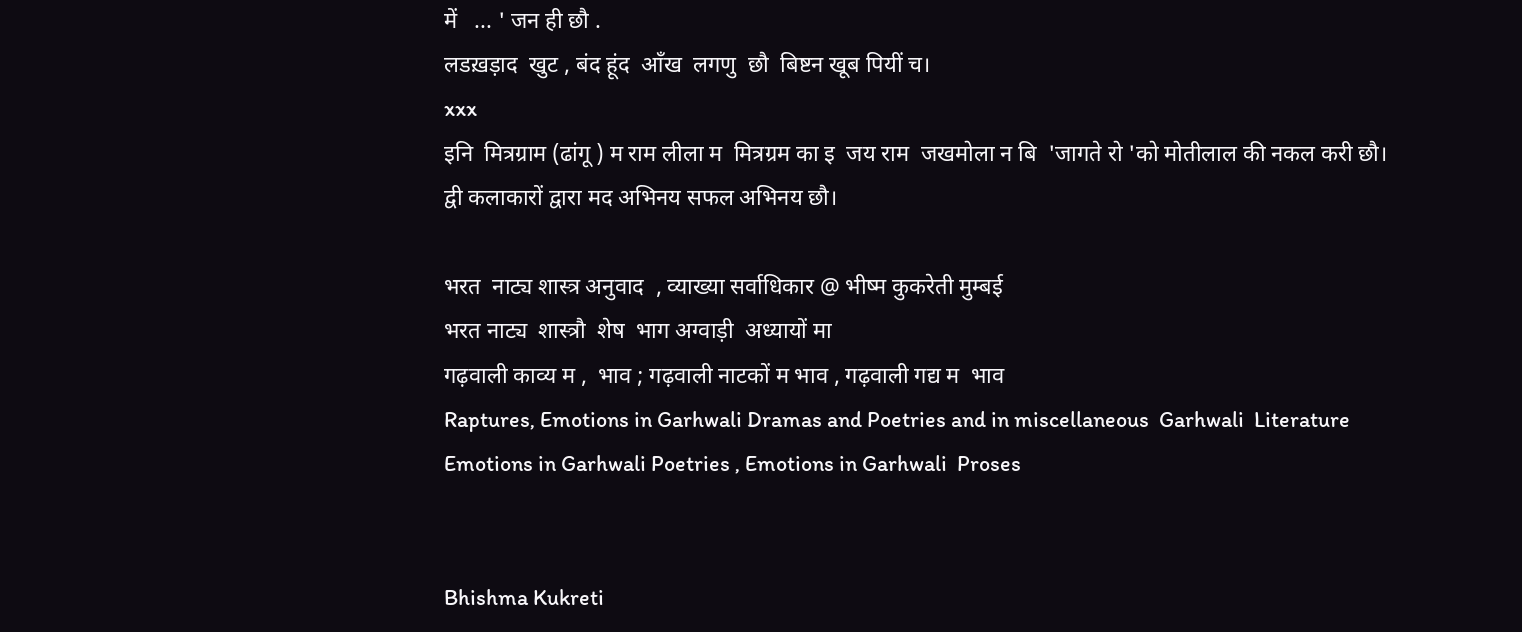में   ... ' जन ही छौ .
लडख़ड़ाद  खुट , बंद हूंद  आँख  लगणु  छौ  बिष्टन खूब पियीं च।
xxx
इनि  मित्रग्राम (ढांगू ) म राम लीला म  मित्रग्रम का इ  जय राम  जखमोला न बि  'जागते रो 'को मोतीलाल की नकल करी छौ।
द्वी कलाकारों द्वारा मद अभिनय सफल अभिनय छौ।

भरत  नाट्य शास्त्र अनुवाद  , व्याख्या सर्वाधिकार @ भीष्म कुकरेती मुम्बई
भरत नाट्य  शास्त्रौ  शेष  भाग अग्वाड़ी  अध्यायों मा
गढ़वाली काव्य म ,  भाव ; गढ़वाली नाटकों म भाव , गढ़वाली गद्य म  भाव
Raptures, Emotions in Garhwali Dramas and Poetries and in miscellaneous  Garhwali  Literature
Emotions in Garhwali Poetries , Emotions in Garhwali  Proses


Bhishma Kukreti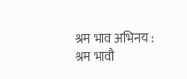श्रम भाव अभिनय : श्रम भावौ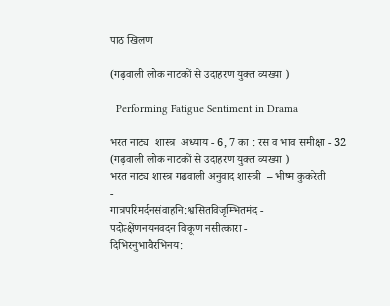पाठ खिलण

(गढ़वाली लोक नाटकों से उदाहरण युक्त व्यख्या )

  Performing Fatigue Sentiment in Drama

भरत नाट्य  शास्त्र  अध्याय - 6, 7 का : रस व भाव समीक्षा - 32
(गढ़वाली लोक नाटकों से उदाहरण युक्त व्यख्या )
भरत नाट्य शास्त्र गढवाली अनुवाद शास्त्री  – भीष्म कुकरेती
-
गात्रपरिमर्दनसंवाहनि:श्वसितविजृम्भितमंद -
पदोत्क्षेंणनयनवदन विकूण नसीत्कारा -
दिभिरनुभावैरभिनय: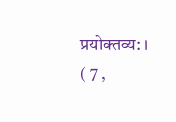प्रयोक्तव्य: ।
( 7 ,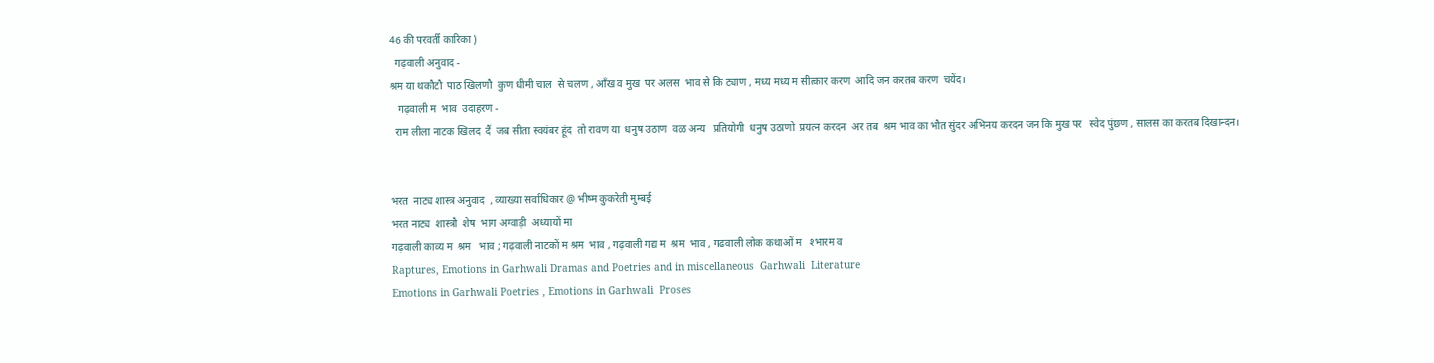46 की परवर्ती कारिका )
  गढ़वाली अनुवाद -
श्रम या थकौटौ  पाठ खिलणौ  कुण धीमी चाल  से चलण , आँख व मुख  पर अलस  भाव से कि ट्याण , मध्य मध्य म सीत्कार करण  आदि जन करतब करण  चयेंद।
   गढ़वाली म  भाव  उदाहरण -
  राम लीला नाटक खिलद  दैं  जब सीता स्वयंबर हूंद  तो रावण या  धनुष उठाण  वळ अन्य   प्रतियोगी  धनुष उठाणो  प्रयत्न करदन  अर तब  श्रम भाव का भौत सुंदर अभिनय करदन जन कि मुख पर   स्वेद पुंछण , सालस का करतब दिखान्दन।


भरत  नाट्य शास्त्र अनुवाद  , व्याख्या सर्वाधिकार @ भीष्म कुकरेती मुम्बई
भरत नाट्य  शास्त्रौ  शेष  भाग अग्वाड़ी  अध्यायों मा
गढ़वाली काव्य म  श्रम   भाव ; गढ़वाली नाटकों म श्रम  भाव , गढ़वाली गद्य म  श्रम  भाव , गढवाली लोक कथाओं म   श्भारम व
Raptures, Emotions in Garhwali Dramas and Poetries and in miscellaneous  Garhwali  Literature
Emotions in Garhwali Poetries , Emotions in Garhwali  Proses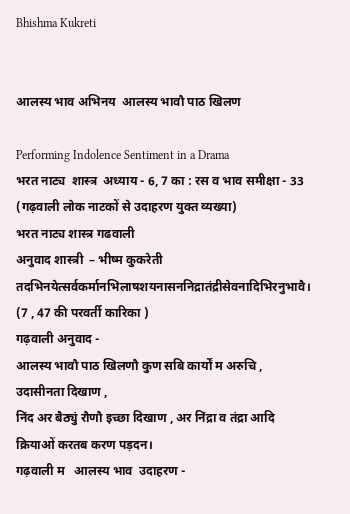Bhishma Kukreti


आलस्य भाव अभिनय  आलस्य भावौ पाठ खिलण

Performing Indolence Sentiment in a Drama
भरत नाट्य  शास्त्र  अध्याय - 6, 7 का : रस व भाव समीक्षा - 33
(गढ़वाली लोक नाटकों से उदाहरण युक्त व्यख्या)
भरत नाट्य शास्त्र गढवाली
अनुवाद शास्त्री  – भीष्म कुकरेती
तदभिनयेत्सर्वकर्मानभिलाषशयनासननिद्रातंद्रीसेवनादिभिरनुभावै।
(7 , 47 की परवर्ती कारिका )
गढ़वाली अनुवाद -
आलस्य भावौ पाठ खिलणौ कुण सबि कार्यों म अरुचि , उदासीनता दिखाण ,
निंद अर बैठ्युं रौणौ इच्छा दिखाण , अर निंद्रा व तंद्रा आदि क्रियाओं करतब करण पड़दन।
गढ़वाली म   आलस्य भाव  उदाहरण -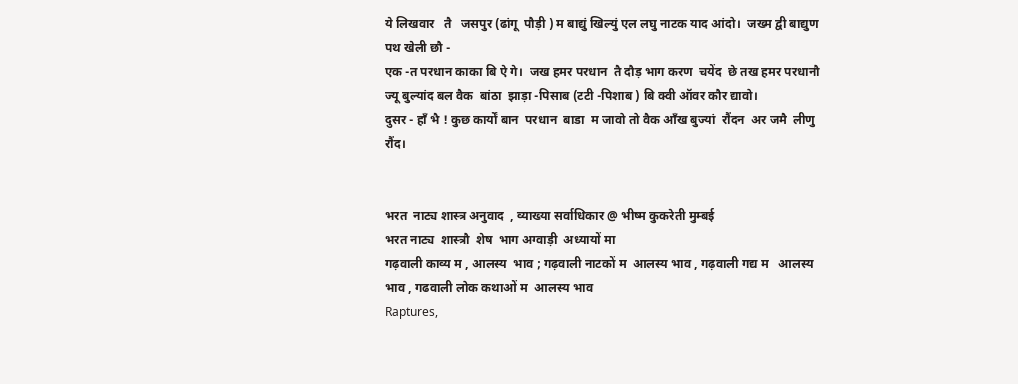ये लिखवार   तै   जसपुर (ढांगू  पौड़ी ) म बाद्युं खिल्युं एल लघु नाटक याद आंदो।  जख्म द्वी बाद्युण पथ खेली छौ -
एक -त परधान काका बि ऐ गे।  जख हमर परधान  तै दौड़ भाग करण  चयेंद  छे तख हमर परधानौ  ज्यू बुल्यांद बल वैक  बांठा  झाड़ा -पिसाब (टटी -पिशाब ) बि क्वी ऑवर कौर द्यावो।
दुसर - हाँ भै ! कुछ कार्यों बान  परधान  बाडा  म जावो तो वैक आँख बुज्यां  रौंदन  अर जमै  लीणु  रौंद।


भरत  नाट्य शास्त्र अनुवाद  , व्याख्या सर्वाधिकार @ भीष्म कुकरेती मुम्बई
भरत नाट्य  शास्त्रौ  शेष  भाग अग्वाड़ी  अध्यायों मा
गढ़वाली काव्य म , आलस्य  भाव ; गढ़वाली नाटकों म  आलस्य भाव , गढ़वाली गद्य म   आलस्य भाव , गढवाली लोक कथाओं म  आलस्य भाव
Raptures,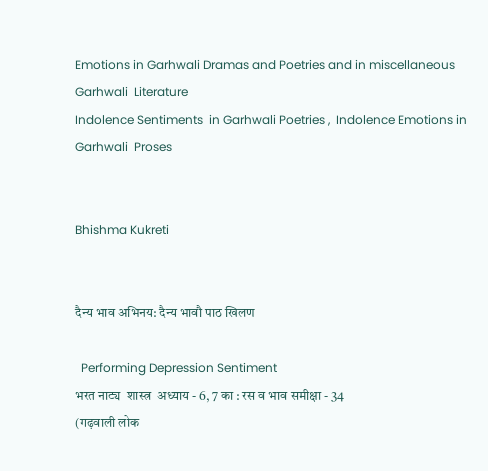Emotions in Garhwali Dramas and Poetries and in miscellaneous  Garhwali  Literature
Indolence Sentiments  in Garhwali Poetries ,  Indolence Emotions in Garhwali  Proses


Bhishma Kukreti


दैन्य भाव अभिनय: दैन्य भावौ पाठ खिलण

  Performing Depression Sentiment
भरत नाट्य  शास्त्र  अध्याय - 6, 7 का : रस व भाव समीक्षा - 34
(गढ़वाली लोक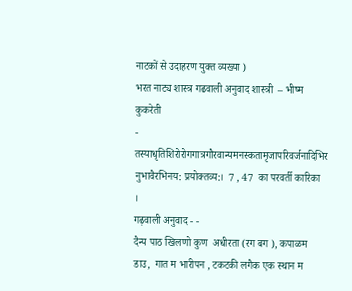नाटकों से उदाहरण युक्त व्यख्या )
भरत नाट्य शास्त्र गढवाली अनुवाद शास्त्री  – भीष्म कुकरेती
-
तस्याधृतिशिरोरोगगात्रगौरवान्यमनस्कतामृजापरिवर्जनादिभिर नुभावैरभिनय: प्रयोक्तव्य:।  7 , 47  का परवर्ती कारिका  ।
गढ़वाली अनुवाद - -
दैन्य पाठ खिलणो कुण  अधीरता (रग बग ), कपाळम  डाउ,  गात म भारीपन , टकटकी लगैक एक स्थान म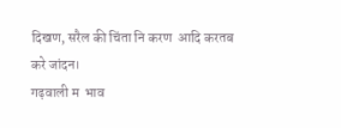दिखण, सरैल की चिंता नि करण  आदि करतब करे जांदन।
गढ़वाली म  भाव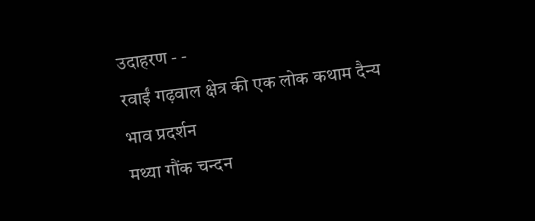उदाहरण - -
रवाईं गढ़वाल क्षेत्र की एक लोक कथाम दैन्य भाव प्रदर्शन
मथ्या गौंक चन्दन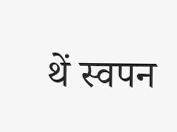थें स्वपन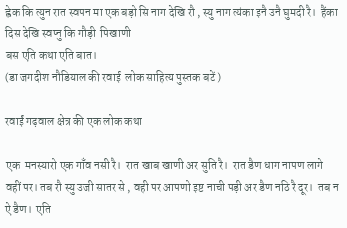ह्वेक कि त्युन रात स्वपन मा एक बड़ो सि नाग देखि रौ , स्यु नाग त्यंका इनै उनै घुमदी रै।  हैंका दिस देखि स्वप्नु कि गौड़ी  पिखाणी
बस एति कथा एति बात।
(डा जगदीश नौडियाल की रवाई  लोक साहित्य पुस्तक बटें )

रवाईं गढ़वाल क्षेत्र की एक लोक कथा

एक  मनस्यारो एक गाँव नसी रै।  रात खाब खाणी अर सुति रै।  रात डैण धाग नापण लागे वहीं पर। तब रौ स्यु उजी सातर से , वही पर आपणो इष्ट नाची पड़ी अर डैण नठि रै दूर।  तब न ऐ डैण।  एति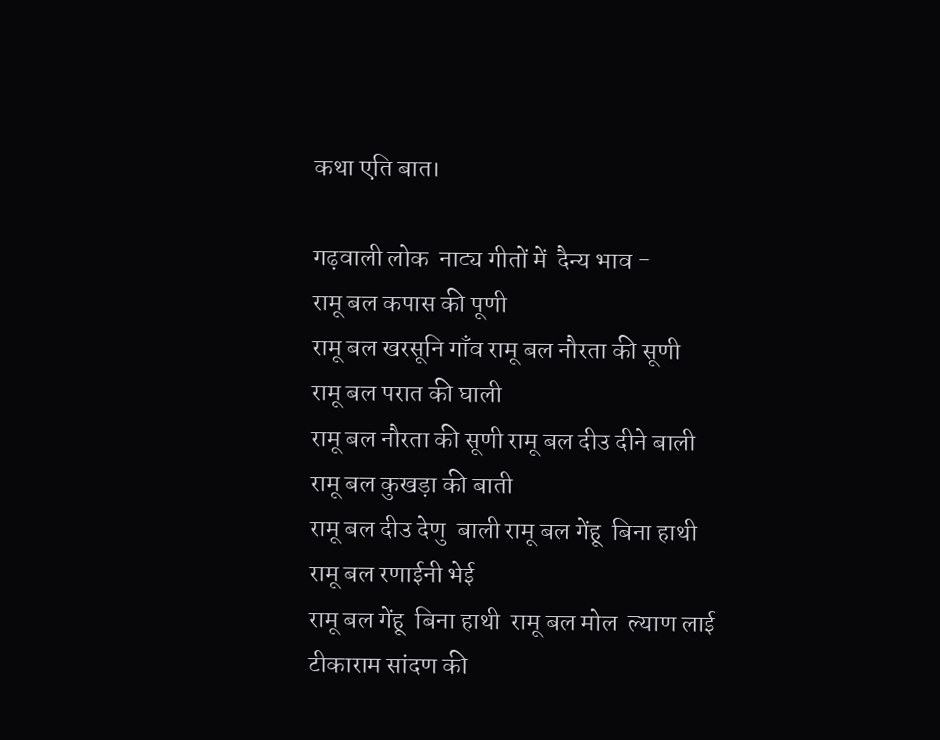कथा एति बात।

गढ़वाली लोक  नाट्य गीतों में  दैन्य भाव -
रामू बल कपास की पूणी
रामू बल खरसूनि गाँव रामू बल नौरता की सूणी
रामू बल परात की घाली
रामू बल नौरता की सूणी रामू बल दीउ दीने बाली
रामू बल कुखड़ा की बाती
रामू बल दीउ देणु  बाली रामू बल गेंहू  बिना हाथी
रामू बल रणाईनी भेई
रामू बल गेंहू  बिना हाथी  रामू बल मोल  ल्याण लाई
टीकाराम सांदण की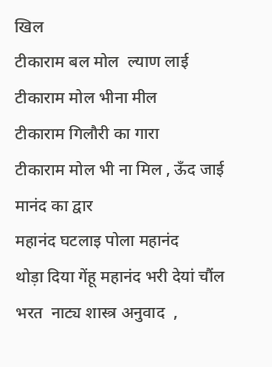खिल
टीकाराम बल मोल  ल्याण लाई टीकाराम मोल भीना मील
टीकाराम गिलौरी का गारा
टीकाराम मोल भी ना मिल , ऊँद जाई मानंद का द्वार
महानंद घटलाइ पोला महानंद
थोड़ा दिया गेंहू महानंद भरी देयां चौंल
भरत  नाट्य शास्त्र अनुवाद  ,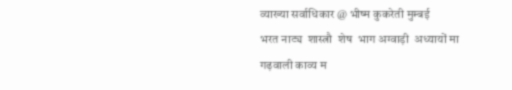व्याख्या सर्वाधिकार @ भीष्म कुकरेती मुम्बई
भरत नाट्य  शास्त्रौ  शेष  भाग अग्वाड़ी  अध्यायों मा
गढ़वाली काव्य म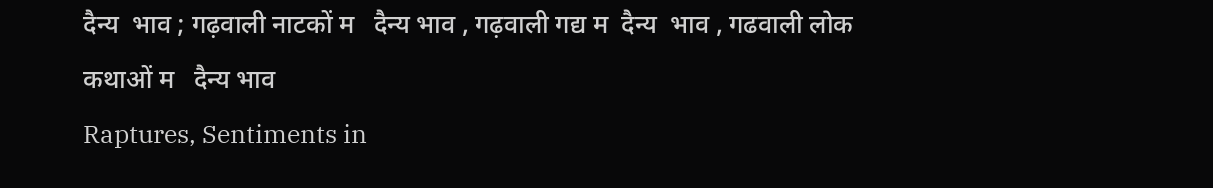दैन्य  भाव ; गढ़वाली नाटकों म   दैन्य भाव , गढ़वाली गद्य म  दैन्य  भाव , गढवाली लोक कथाओं म   दैन्य भाव
Raptures, Sentiments in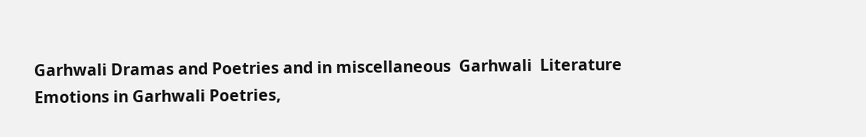Garhwali Dramas and Poetries and in miscellaneous  Garhwali  Literature
Emotions in Garhwali Poetries,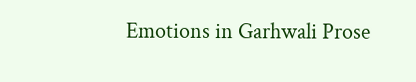Emotions in Garhwali Prose